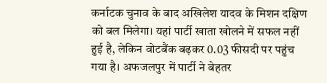कर्नाटक चुनाव के बाद अखिलेश यादव के मिशन दक्षिण को बल मिलेगा। यहां पार्टी खाता खोलने में सफल नहीं हुई है, लेकिन वोटबैंक बढ़कर 0.03 फीसदी पर पहुंच गया है। अफजलपुर में पार्टी ने बेहतर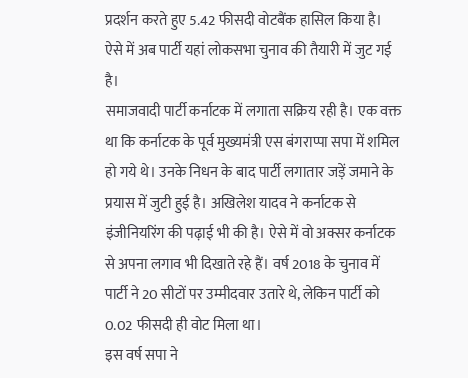प्रदर्शन करते हुए 5.42 फीसदी वोटबैंक हासिल किया है। ऐसे में अब पार्टी यहां लोकसभा चुनाव की तैयारी में जुट गई है।
समाजवादी पार्टी कर्नाटक में लगाता सक्रिय रही है। एक वक्त था कि कर्नाटक के पूर्व मुख्यमंत्री एस बंगराप्पा सपा में शमिल हो गये थे। उनके निधन के बाद पार्टी लगातार जड़ें जमाने के प्रयास में जुटी हुई है। अखिलेश यादव ने कर्नाटक से इंजीनियरिंग की पढ़ाई भी की है। ऐसे में वो अक्सर कर्नाटक से अपना लगाव भी दिखाते रहे हैं। वर्ष 2018 के चुनाव में पार्टी ने 20 सीटों पर उम्मीदवार उतारे थे, लेकिन पार्टी को 0.02 फीसदी ही वोट मिला था।
इस वर्ष सपा ने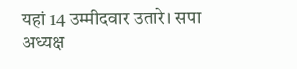यहां 14 उम्मीदवार उतारे। सपा अध्यक्ष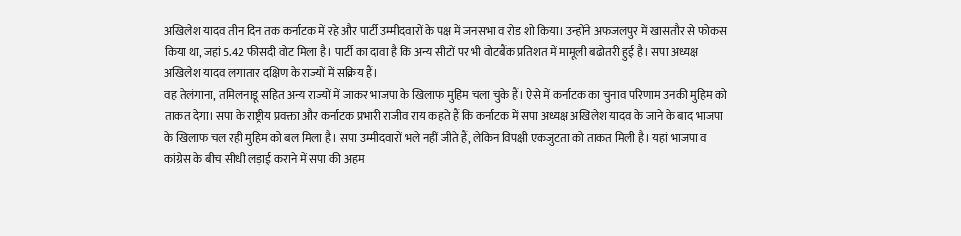अखिलेश यादव तीन दिन तक कर्नाटक में रहे और पार्टी उम्मीदवारों के पक्ष में जनसभा व रोड शो किया। उन्होंने अफजलपुर में खासतौर से फोकस किया था, जहां 5.42 फीसदी वोट मिला है। पार्टी का दावा है कि अन्य सीटों पर भी वोटबैंक प्रतिशत में मामूली बढोतरी हुई है। सपा अध्यक्ष अखिलेश यादव लगातार दक्षिण के राज्यों में सक्रिय हैं।
वह तेलंगाना, तमिलनाडू सहित अन्य राज्यों में जाकर भाजपा के खिलाफ मुहिम चला चुके हैं। ऐसे में कर्नाटक का चुनाव परिणाम उनकी मुहिम को ताकत देगा। सपा के राष्ट्रीय प्रवक्ता और कर्नाटक प्रभारी राजीव राय कहते हैं कि कर्नाटक में सपा अध्यक्ष अखिलेश यादव के जाने के बाद भाजपा के खिलाफ चल रही मुहिम को बल मिला है। सपा उम्मीदवारों भले नहीं जीते हैं, लेकिन विपक्षी एकजुटता को ताकत मिली है। यहां भाजपा व कांग्रेस के बीच सीधी लड़ाई कराने में सपा की अहम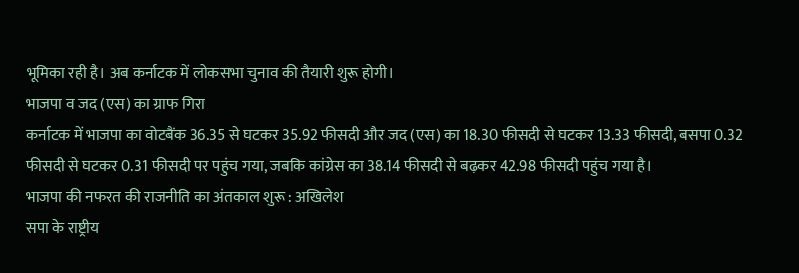भूमिका रही है। अब कर्नाटक में लोकसभा चुनाव की तैयारी शुरू होगी।
भाजपा व जद (एस) का ग्राफ गिरा
कर्नाटक में भाजपा का वोटबैंक 36.35 से घटकर 35.92 फीसदी और जद (एस) का 18.30 फीसदी से घटकर 13.33 फीसदी, बसपा 0.32 फीसदी से घटकर 0.31 फीसदी पर पहुंच गया, जबकि कांग्रेस का 38.14 फीसदी से बढ़कर 42.98 फीसदी पहुंच गया है।
भाजपा की नफरत की राजनीति का अंतकाल शुरू : अखिलेश
सपा के राष्ट्रीय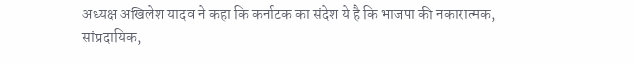अध्यक्ष अखिलेश यादव ने कहा कि कर्नाटक का संदेश ये है कि भाजपा की नकारात्मक, सांप्रदायिक,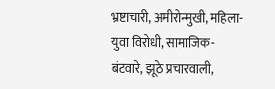भ्रष्टाचारी, अमीरोन्मुखी, महिला-युवा विरोधी, सामाजिक-बंटवारे, झूठे प्रचारवाली,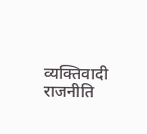व्यक्तिवादी राजनीति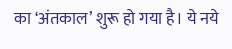का ‘अंतकाल’ शुरू हो गया है। ये नये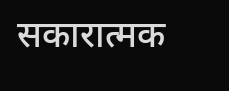सकारात्मक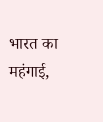भारत का महंगाई,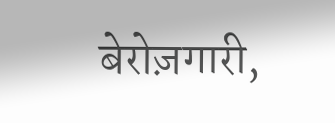बेरोज़गारी,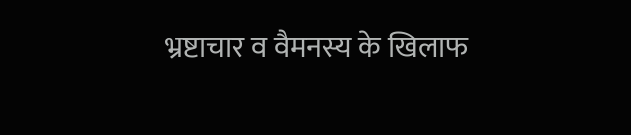भ्रष्टाचार व वैमनस्य के खिलाफ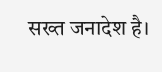सख्त जनादेश है।